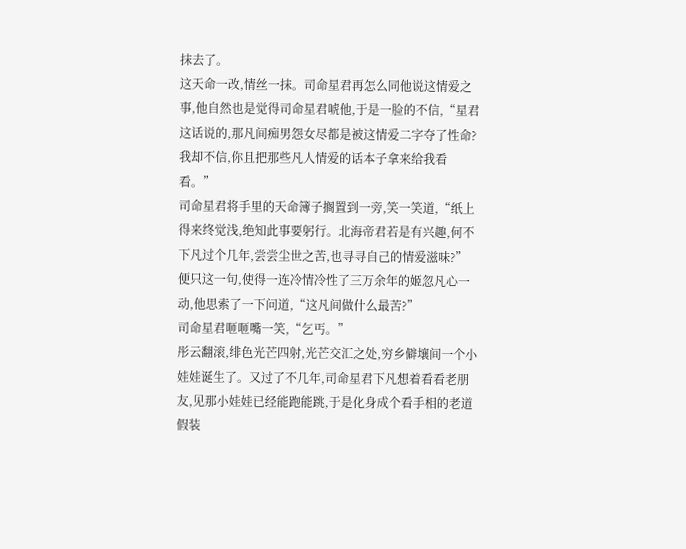抹去了。
这天命一改,情丝一抹。司命星君再怎么同他说这情爱之事,他自然也是觉得司命星君唬他,于是一脸的不信,“星君这话说的,那凡间痴男怨女尽都是被这情爱二字夺了性命?我却不信,你且把那些凡人情爱的话本子拿来给我看看。”
司命星君将手里的天命簿子搁置到一旁,笑一笑道,“纸上得来终觉浅,绝知此事要躬行。北海帝君若是有兴趣,何不下凡过个几年,尝尝尘世之苦,也寻寻自己的情爱滋味?”
便只这一句,使得一连冷情冷性了三万余年的姬忽凡心一动,他思索了一下问道,“这凡间做什么最苦?”
司命星君咂咂嘴一笑,“乞丐。”
彤云翻滚,绯色光芒四射,光芒交汇之处,穷乡僻壤间一个小娃娃诞生了。又过了不几年,司命星君下凡想着看看老朋友,见那小娃娃已经能跑能跳,于是化身成个看手相的老道假装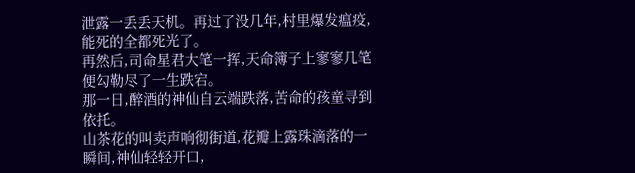泄露一丢丢天机。再过了没几年,村里爆发瘟疫,能死的全都死光了。
再然后,司命星君大笔一挥,天命簿子上寥寥几笔便勾勒尽了一生跌宕。
那一日,醉酒的神仙自云端跌落,苦命的孩童寻到依托。
山茶花的叫卖声响彻街道,花瓣上露珠滴落的一瞬间,神仙轻轻开口,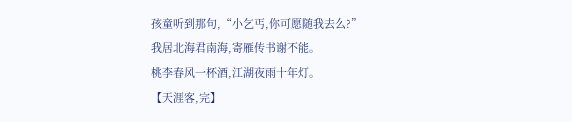孩童听到那句,“小乞丐,你可愿随我去么?”
我居北海君南海,寄雁传书谢不能。
桃李春风一杯酒,江湖夜雨十年灯。
【天涯客,完】